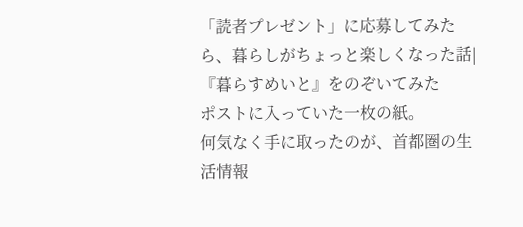「読者プレゼント」に応募してみたら、暮らしがちょっと楽しくなった話|『暮らすめいと』をのぞいてみた
ポストに入っていた一枚の紙。
何気なく手に取ったのが、首都圏の生活情報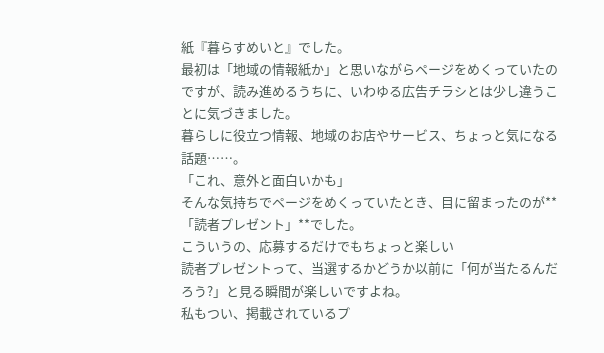紙『暮らすめいと』でした。
最初は「地域の情報紙か」と思いながらページをめくっていたのですが、読み進めるうちに、いわゆる広告チラシとは少し違うことに気づきました。
暮らしに役立つ情報、地域のお店やサービス、ちょっと気になる話題……。
「これ、意外と面白いかも」
そんな気持ちでページをめくっていたとき、目に留まったのが**「読者プレゼント」**でした。
こういうの、応募するだけでもちょっと楽しい
読者プレゼントって、当選するかどうか以前に「何が当たるんだろう?」と見る瞬間が楽しいですよね。
私もつい、掲載されているプ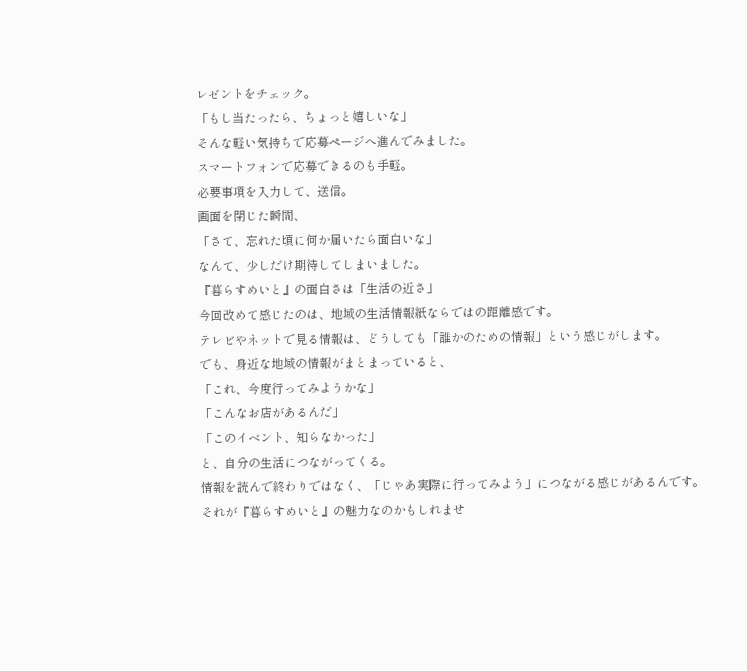レゼントをチェック。
「もし当たったら、ちょっと嬉しいな」
そんな軽い気持ちで応募ページへ進んでみました。
スマートフォンで応募できるのも手軽。
必要事項を入力して、送信。
画面を閉じた瞬間、
「さて、忘れた頃に何か届いたら面白いな」
なんて、少しだけ期待してしまいました。
『暮らすめいと』の面白さは「生活の近さ」
今回改めて感じたのは、地域の生活情報紙ならではの距離感です。
テレビやネットで見る情報は、どうしても「誰かのための情報」という感じがします。
でも、身近な地域の情報がまとまっていると、
「これ、今度行ってみようかな」
「こんなお店があるんだ」
「このイベント、知らなかった」
と、自分の生活につながってくる。
情報を読んで終わりではなく、「じゃあ実際に行ってみよう」につながる感じがあるんです。
それが『暮らすめいと』の魅力なのかもしれませ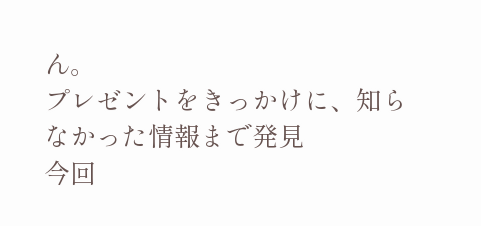ん。
プレゼントをきっかけに、知らなかった情報まで発見
今回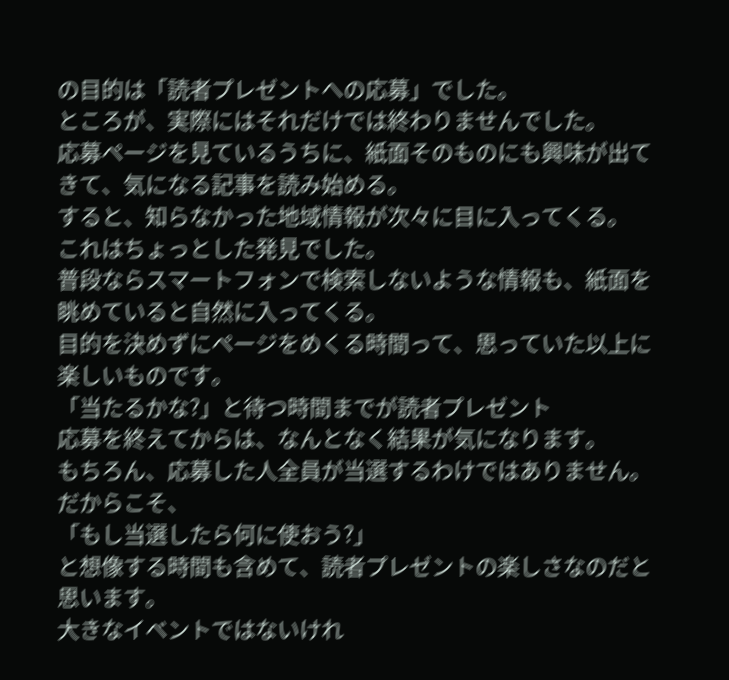の目的は「読者プレゼントへの応募」でした。
ところが、実際にはそれだけでは終わりませんでした。
応募ページを見ているうちに、紙面そのものにも興味が出てきて、気になる記事を読み始める。
すると、知らなかった地域情報が次々に目に入ってくる。
これはちょっとした発見でした。
普段ならスマートフォンで検索しないような情報も、紙面を眺めていると自然に入ってくる。
目的を決めずにページをめくる時間って、思っていた以上に楽しいものです。
「当たるかな?」と待つ時間までが読者プレゼント
応募を終えてからは、なんとなく結果が気になります。
もちろん、応募した人全員が当選するわけではありません。
だからこそ、
「もし当選したら何に使おう?」
と想像する時間も含めて、読者プレゼントの楽しさなのだと思います。
大きなイベントではないけれ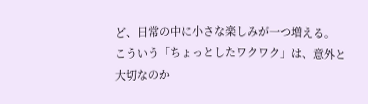ど、日常の中に小さな楽しみが一つ増える。
こういう「ちょっとしたワクワク」は、意外と大切なのか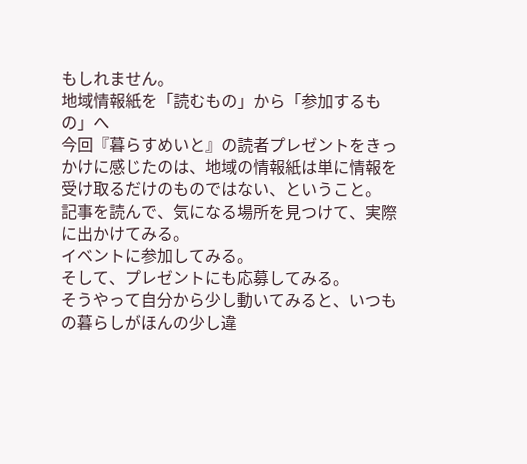もしれません。
地域情報紙を「読むもの」から「参加するもの」へ
今回『暮らすめいと』の読者プレゼントをきっかけに感じたのは、地域の情報紙は単に情報を受け取るだけのものではない、ということ。
記事を読んで、気になる場所を見つけて、実際に出かけてみる。
イベントに参加してみる。
そして、プレゼントにも応募してみる。
そうやって自分から少し動いてみると、いつもの暮らしがほんの少し違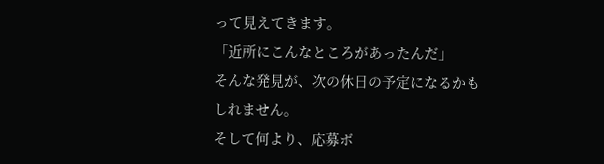って見えてきます。
「近所にこんなところがあったんだ」
そんな発見が、次の休日の予定になるかもしれません。
そして何より、応募ボ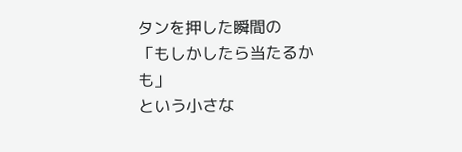タンを押した瞬間の
「もしかしたら当たるかも」
という小さな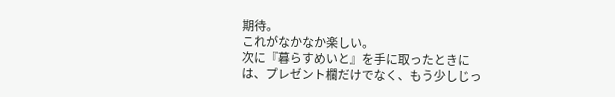期待。
これがなかなか楽しい。
次に『暮らすめいと』を手に取ったときには、プレゼント欄だけでなく、もう少しじっ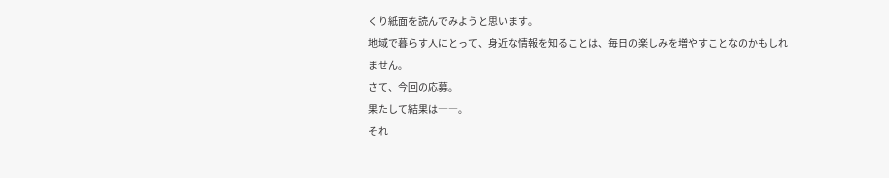くり紙面を読んでみようと思います。
地域で暮らす人にとって、身近な情報を知ることは、毎日の楽しみを増やすことなのかもしれません。
さて、今回の応募。
果たして結果は――。
それ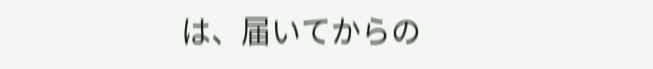は、届いてからの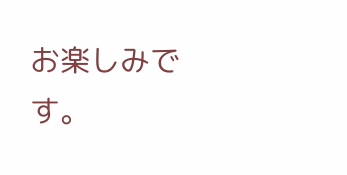お楽しみです。